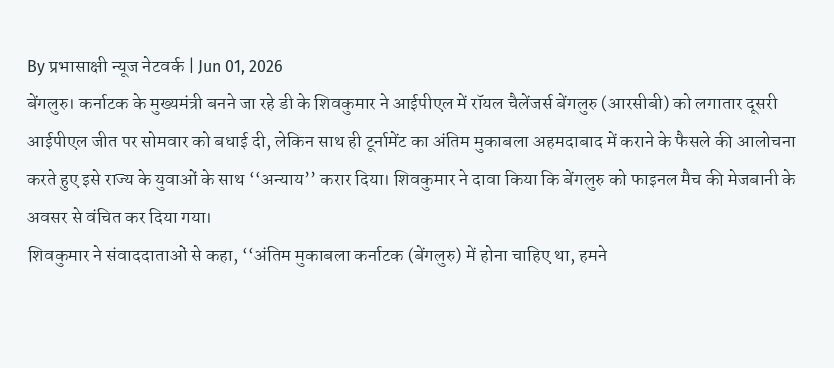By प्रभासाक्षी न्यूज नेटवर्क | Jun 01, 2026
बेंगलुरु। कर्नाटक के मुख्यमंत्री बनने जा रहे डी के शिवकुमार ने आईपीएल में रॉयल चैलेंजर्स बेंगलुरु (आरसीबी) को लगातार दूसरी आईपीएल जीत पर सोमवार को बधाई दी, लेकिन साथ ही टूर्नामेंट का अंतिम मुकाबला अहमदाबाद में कराने के फैसले की आलोचना करते हुए इसे राज्य के युवाओं के साथ ‘‘अन्याय’’ करार दिया। शिवकुमार ने दावा किया कि बेंगलुरु को फाइनल मैच की मेजबानी के अवसर से वंचित कर दिया गया।
शिवकुमार ने संवाददाताओं से कहा, ‘‘अंतिम मुकाबला कर्नाटक (बेंगलुरु) में होना चाहिए था, हमने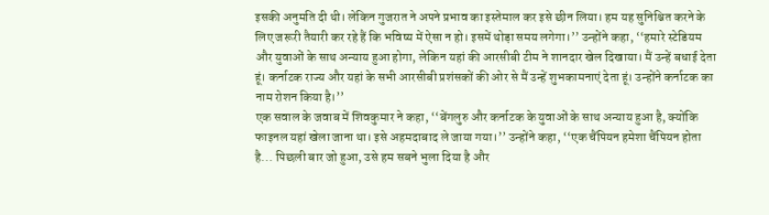इसकी अनुमति दी थी। लेकिन गुजरात ने अपने प्रभाव का इस्तेमाल कर इसे छीन लिया। हम यह सुनिश्चित करने के लिए जरूरी तैयारी कर रहे हैं कि भविष्य में ऐसा न हो। इसमें थोड़ा समय लगेगा।’’ उन्होंने कहा, ‘‘हमारे स्टेडियम और युवाओं के साथ अन्याय हुआ होगा, लेकिन यहां की आरसीबी टीम ने शानदार खेल दिखाया। मैं उन्हें बधाई देता हूं। कर्नाटक राज्य और यहां के सभी आरसीबी प्रशंसकों की ओर से मैं उन्हें शुभकामनाएं देता हूं। उन्होंने कर्नाटक का नाम रोशन किया है।’’
एक सवाल के जवाब में शिवकुमार ने कहा, ‘‘बेंगलुरु और कर्नाटक के युवाओं के साथ अन्याय हुआ है, क्योंकि फाइनल यहां खेला जाना था। इसे अहमदाबाद ले जाया गया।’’ उन्होंने कहा, ‘‘एक चैंपियन हमेशा चैंपियन होता है... पिछली बार जो हुआ, उसे हम सबने भुला दिया है और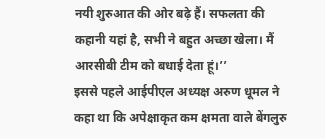नयी शुरुआत की ओर बढ़े हैं। सफलता की कहानी यहां है, सभी ने बहुत अच्छा खेला। मैं आरसीबी टीम को बधाई देता हूं।’’
इससे पहले आईपीएल अध्यक्ष अरुण धूमल ने कहा था कि अपेक्षाकृत कम क्षमता वाले बेंगलुरु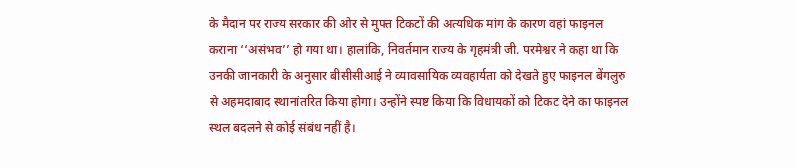के मैदान पर राज्य सरकार की ओर से मुफ्त टिकटों की अत्यधिक मांग के कारण वहां फाइनल कराना ‘‘असंभव’’ हो गया था। हालांकि, निवर्तमान राज्य के गृहमंत्री जी. परमेश्वर ने कहा था कि उनकी जानकारी के अनुसार बीसीसीआई ने व्यावसायिक व्यवहार्यता को देखते हुए फाइनल बेंगलुरु से अहमदाबाद स्थानांतरित किया होगा। उन्होंने स्पष्ट किया कि विधायकों को टिकट देने का फाइनल स्थल बदलने से कोई संबंध नहीं है।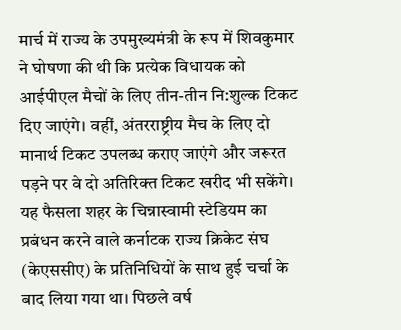मार्च में राज्य के उपमुख्यमंत्री के रूप में शिवकुमार ने घोषणा की थी कि प्रत्येक विधायक को आईपीएल मैचों के लिए तीन-तीन नि:शुल्क टिकट दिए जाएंगे। वहीं, अंतरराष्ट्रीय मैच के लिए दो मानार्थ टिकट उपलब्ध कराए जाएंगे और जरूरत पड़ने पर वे दो अतिरिक्त टिकट खरीद भी सकेंगे। यह फैसला शहर के चिन्नास्वामी स्टेडियम का प्रबंधन करने वाले कर्नाटक राज्य क्रिकेट संघ (केएससीए) के प्रतिनिधियों के साथ हुई चर्चा के बाद लिया गया था। पिछले वर्ष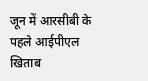जून में आरसीबी के पहले आईपीएल खिताब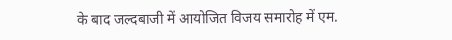के बाद जल्दबाजी में आयोजित विजय समारोह में एम.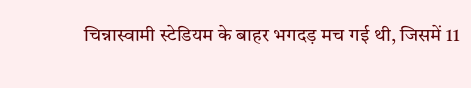चिन्नास्वामी स्टेडियम के बाहर भगदड़ मच गई थी, जिसमें 11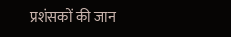प्रशंसकों की जान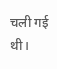चली गई थी।